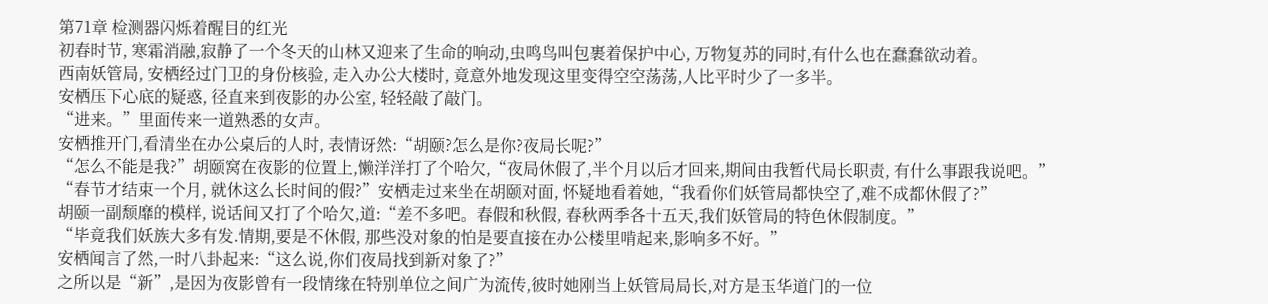第71章 检测器闪烁着醒目的红光
初春时节, 寒霜消融,寂静了一个冬天的山林又迎来了生命的响动,虫鸣鸟叫包裹着保护中心, 万物复苏的同时,有什么也在蠢蠢欲动着。
西南妖管局, 安栖经过门卫的身份核验, 走入办公大楼时, 竟意外地发现这里变得空空荡荡,人比平时少了一多半。
安栖压下心底的疑惑, 径直来到夜影的办公室, 轻轻敲了敲门。
“进来。”里面传来一道熟悉的女声。
安栖推开门,看清坐在办公桌后的人时, 表情讶然:“胡颐?怎么是你?夜局长呢?”
“怎么不能是我?”胡颐窝在夜影的位置上,懒洋洋打了个哈欠,“夜局休假了,半个月以后才回来,期间由我暂代局长职责, 有什么事跟我说吧。”
“春节才结束一个月, 就休这么长时间的假?”安栖走过来坐在胡颐对面, 怀疑地看着她,“我看你们妖管局都快空了,难不成都休假了?”
胡颐一副颓靡的模样, 说话间又打了个哈欠,道:“差不多吧。春假和秋假, 春秋两季各十五天,我们妖管局的特色休假制度。”
“毕竟我们妖族大多有发.情期,要是不休假, 那些没对象的怕是要直接在办公楼里啃起来,影响多不好。”
安栖闻言了然,一时八卦起来:“这么说,你们夜局找到新对象了?”
之所以是“新”,是因为夜影曾有一段情缘在特别单位之间广为流传,彼时她刚当上妖管局局长,对方是玉华道门的一位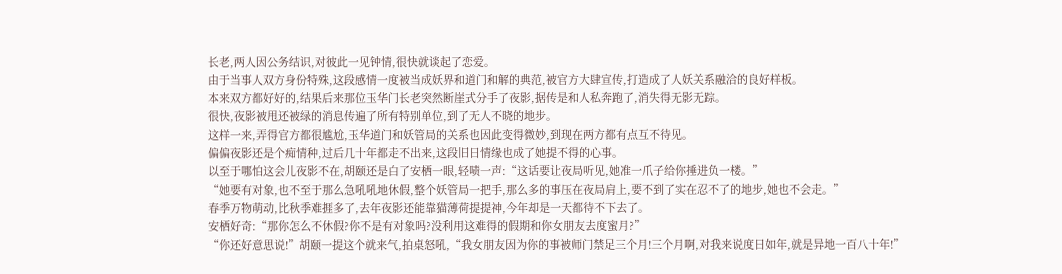长老,两人因公务结识,对彼此一见钟情,很快就谈起了恋爱。
由于当事人双方身份特殊,这段感情一度被当成妖界和道门和解的典范,被官方大肆宣传,打造成了人妖关系融洽的良好样板。
本来双方都好好的,结果后来那位玉华门长老突然断崖式分手了夜影,据传是和人私奔跑了,消失得无影无踪。
很快,夜影被甩还被绿的消息传遍了所有特别单位,到了无人不晓的地步。
这样一来,弄得官方都很尴尬,玉华道门和妖管局的关系也因此变得微妙,到现在两方都有点互不待见。
偏偏夜影还是个痴情种,过后几十年都走不出来,这段旧日情缘也成了她提不得的心事。
以至于哪怕这会儿夜影不在,胡颐还是白了安栖一眼,轻啧一声:“这话要让夜局听见,她准一爪子给你捶进负一楼。”
“她要有对象,也不至于那么急吼吼地休假,整个妖管局一把手,那么多的事压在夜局肩上,要不到了实在忍不了的地步,她也不会走。”
春季万物萌动,比秋季难捱多了,去年夜影还能靠猫薄荷提提神,今年却是一天都待不下去了。
安栖好奇:“那你怎么不休假?你不是有对象吗?没利用这难得的假期和你女朋友去度蜜月?”
“你还好意思说!”胡颐一提这个就来气,拍桌怒吼,“我女朋友因为你的事被师门禁足三个月!三个月啊,对我来说度日如年,就是异地一百八十年!”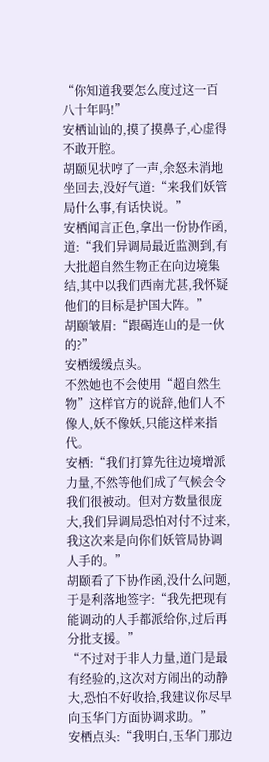“你知道我要怎么度过这一百八十年吗!”
安栖讪讪的,摸了摸鼻子,心虚得不敢开腔。
胡颐见状哼了一声,余怒未消地坐回去,没好气道:“来我们妖管局什么事,有话快说。”
安栖闻言正色,拿出一份协作函,道:“我们异调局最近监测到,有大批超自然生物正在向边境集结,其中以我们西南尤甚,我怀疑他们的目标是护国大阵。”
胡颐皱眉:“跟碣连山的是一伙的?”
安栖缓缓点头。
不然她也不会使用“超自然生物”这样官方的说辞,他们人不像人,妖不像妖,只能这样来指代。
安栖:“我们打算先往边境增派力量,不然等他们成了气候会令我们很被动。但对方数量很庞大,我们异调局恐怕对付不过来,我这次来是向你们妖管局协调人手的。”
胡颐看了下协作函,没什么问题,于是利落地签字:“我先把现有能调动的人手都派给你,过后再分批支援。”
“不过对于非人力量,道门是最有经验的,这次对方闹出的动静大,恐怕不好收拾,我建议你尽早向玉华门方面协调求助。”
安栖点头:“我明白,玉华门那边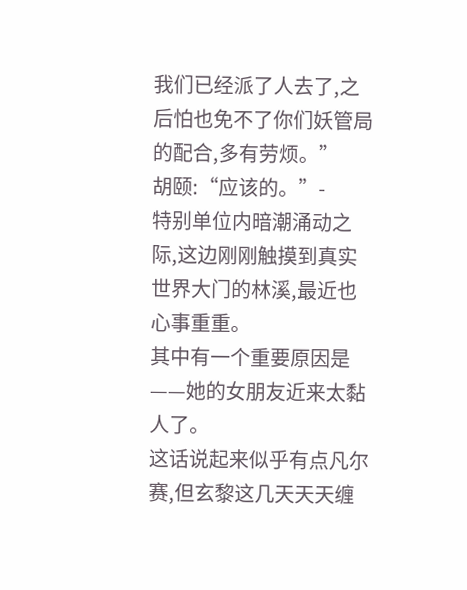我们已经派了人去了,之后怕也免不了你们妖管局的配合,多有劳烦。”
胡颐:“应该的。”-
特别单位内暗潮涌动之际,这边刚刚触摸到真实世界大门的林溪,最近也心事重重。
其中有一个重要原因是——她的女朋友近来太黏人了。
这话说起来似乎有点凡尔赛,但玄黎这几天天天缠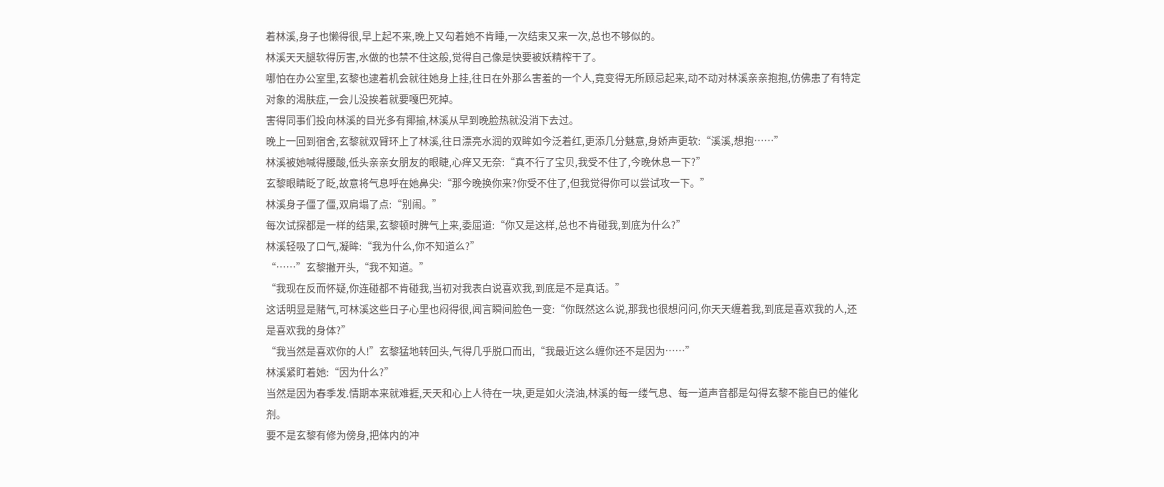着林溪,身子也懒得很,早上起不来,晚上又勾着她不肯睡,一次结束又来一次,总也不够似的。
林溪天天腿软得厉害,水做的也禁不住这般,觉得自己像是快要被妖精榨干了。
哪怕在办公室里,玄黎也逮着机会就往她身上挂,往日在外那么害羞的一个人,竟变得无所顾忌起来,动不动对林溪亲亲抱抱,仿佛患了有特定对象的渴肤症,一会儿没挨着就要嘎巴死掉。
害得同事们投向林溪的目光多有揶揄,林溪从早到晚脸热就没消下去过。
晚上一回到宿舍,玄黎就双臂环上了林溪,往日漂亮水润的双眸如今泛着红,更添几分魅意,身娇声更软:“溪溪,想抱……”
林溪被她喊得腰酸,低头亲亲女朋友的眼睫,心痒又无奈:“真不行了宝贝,我受不住了,今晚休息一下?”
玄黎眼睛眨了眨,故意将气息呼在她鼻尖:“那今晚换你来?你受不住了,但我觉得你可以尝试攻一下。”
林溪身子僵了僵,双肩塌了点:“别闹。”
每次试探都是一样的结果,玄黎顿时脾气上来,委屈道:“你又是这样,总也不肯碰我,到底为什么?”
林溪轻吸了口气,凝眸:“我为什么,你不知道么?”
“……”玄黎撇开头,“我不知道。”
“我现在反而怀疑,你连碰都不肯碰我,当初对我表白说喜欢我,到底是不是真话。”
这话明显是赌气,可林溪这些日子心里也闷得很,闻言瞬间脸色一变:“你既然这么说,那我也很想问问,你天天缠着我,到底是喜欢我的人,还是喜欢我的身体?”
“我当然是喜欢你的人!”玄黎猛地转回头,气得几乎脱口而出,“我最近这么缠你还不是因为……”
林溪紧盯着她:“因为什么?”
当然是因为春季发.情期本来就难捱,天天和心上人待在一块,更是如火浇油,林溪的每一缕气息、每一道声音都是勾得玄黎不能自已的催化剂。
要不是玄黎有修为傍身,把体内的冲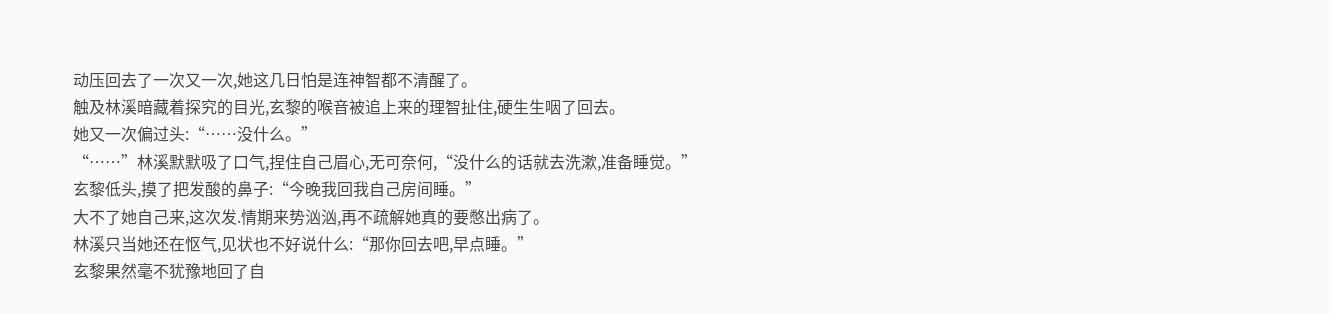动压回去了一次又一次,她这几日怕是连神智都不清醒了。
触及林溪暗藏着探究的目光,玄黎的喉音被追上来的理智扯住,硬生生咽了回去。
她又一次偏过头:“……没什么。”
“……”林溪默默吸了口气,捏住自己眉心,无可奈何,“没什么的话就去洗漱,准备睡觉。”
玄黎低头,摸了把发酸的鼻子:“今晚我回我自己房间睡。”
大不了她自己来,这次发.情期来势汹汹,再不疏解她真的要憋出病了。
林溪只当她还在怄气,见状也不好说什么:“那你回去吧,早点睡。”
玄黎果然毫不犹豫地回了自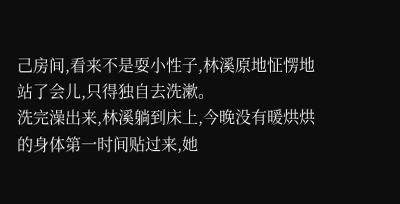己房间,看来不是耍小性子,林溪原地怔愣地站了会儿,只得独自去洗漱。
洗完澡出来,林溪躺到床上,今晚没有暖烘烘的身体第一时间贴过来,她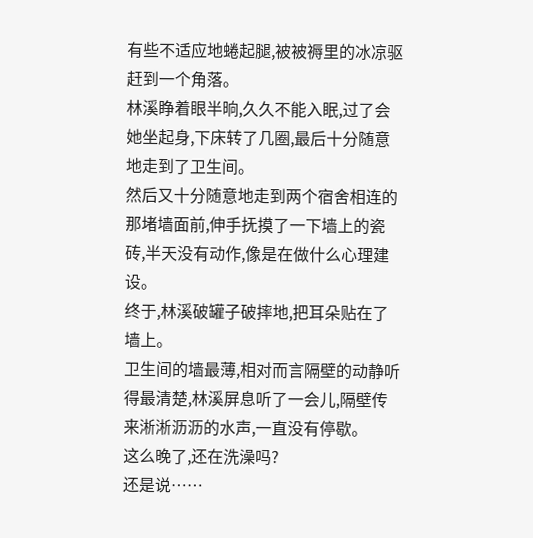有些不适应地蜷起腿,被被褥里的冰凉驱赶到一个角落。
林溪睁着眼半晌,久久不能入眠,过了会她坐起身,下床转了几圈,最后十分随意地走到了卫生间。
然后又十分随意地走到两个宿舍相连的那堵墙面前,伸手抚摸了一下墙上的瓷砖,半天没有动作,像是在做什么心理建设。
终于,林溪破罐子破摔地,把耳朵贴在了墙上。
卫生间的墙最薄,相对而言隔壁的动静听得最清楚,林溪屏息听了一会儿,隔壁传来淅淅沥沥的水声,一直没有停歇。
这么晚了,还在洗澡吗?
还是说……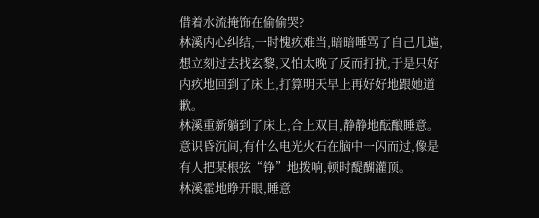借着水流掩饰在偷偷哭?
林溪内心纠结,一时愧疚难当,暗暗唾骂了自己几遍,想立刻过去找玄黎,又怕太晚了反而打扰,于是只好内疚地回到了床上,打算明天早上再好好地跟她道歉。
林溪重新躺到了床上,合上双目,静静地酝酿睡意。
意识昏沉间,有什么电光火石在脑中一闪而过,像是有人把某根弦“铮”地拨响,顿时醍醐灌顶。
林溪霍地睁开眼,睡意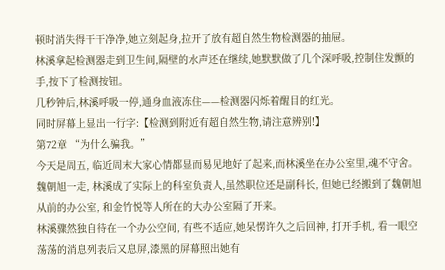顿时消失得干干净净,她立刻起身,拉开了放有超自然生物检测器的抽屉。
林溪拿起检测器走到卫生间,隔壁的水声还在继续,她默默做了几个深呼吸,控制住发颤的手,按下了检测按钮。
几秒钟后,林溪呼吸一停,通身血液冻住——检测器闪烁着醒目的红光。
同时屏幕上显出一行字:【检测到附近有超自然生物,请注意辨别!】
第72章 “为什么骗我。”
今天是周五, 临近周末大家心情都显而易见地好了起来,而林溪坐在办公室里,魂不守舍。
魏朝旭一走, 林溪成了实际上的科室负责人,虽然职位还是副科长, 但她已经搬到了魏朝旭从前的办公室, 和金竹悦等人所在的大办公室隔了开来。
林溪骤然独自待在一个办公空间, 有些不适应,她呆愣许久之后回神, 打开手机, 看一眼空荡荡的消息列表后又息屏,漆黑的屏幕照出她有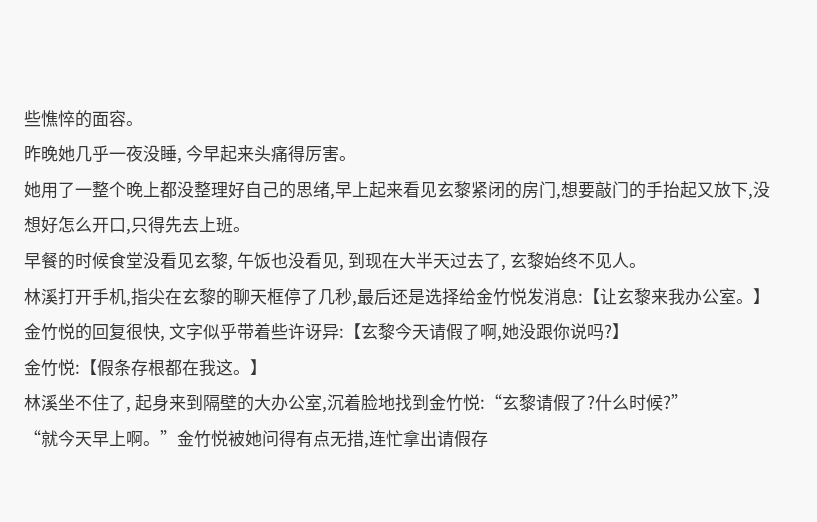些憔悴的面容。
昨晚她几乎一夜没睡, 今早起来头痛得厉害。
她用了一整个晚上都没整理好自己的思绪,早上起来看见玄黎紧闭的房门,想要敲门的手抬起又放下,没想好怎么开口,只得先去上班。
早餐的时候食堂没看见玄黎, 午饭也没看见, 到现在大半天过去了, 玄黎始终不见人。
林溪打开手机,指尖在玄黎的聊天框停了几秒,最后还是选择给金竹悦发消息:【让玄黎来我办公室。】
金竹悦的回复很快, 文字似乎带着些许讶异:【玄黎今天请假了啊,她没跟你说吗?】
金竹悦:【假条存根都在我这。】
林溪坐不住了, 起身来到隔壁的大办公室,沉着脸地找到金竹悦:“玄黎请假了?什么时候?”
“就今天早上啊。”金竹悦被她问得有点无措,连忙拿出请假存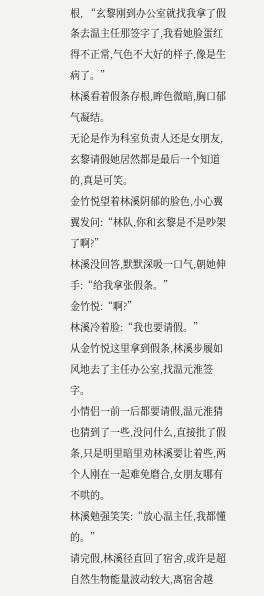根, “玄黎刚到办公室就找我拿了假条去温主任那签字了,我看她脸蛋红得不正常,气色不大好的样子,像是生病了。”
林溪看着假条存根,眸色微暗,胸口郁气凝结。
无论是作为科室负责人还是女朋友,玄黎请假她居然都是最后一个知道的,真是可笑。
金竹悦望着林溪阴郁的脸色,小心翼翼发问:“林队,你和玄黎是不是吵架了啊?”
林溪没回答,默默深吸一口气,朝她伸手:“给我拿张假条。”
金竹悦:“啊?”
林溪冷着脸:“我也要请假。”
从金竹悦这里拿到假条,林溪步履如风地去了主任办公室,找温元淮签字。
小情侣一前一后都要请假,温元淮猜也猜到了一些,没问什么,直接批了假条,只是明里暗里劝林溪要让着些,两个人刚在一起难免磨合,女朋友哪有不哄的。
林溪勉强笑笑:“放心温主任,我都懂的。”
请完假,林溪径直回了宿舍,或许是超自然生物能量波动较大,离宿舍越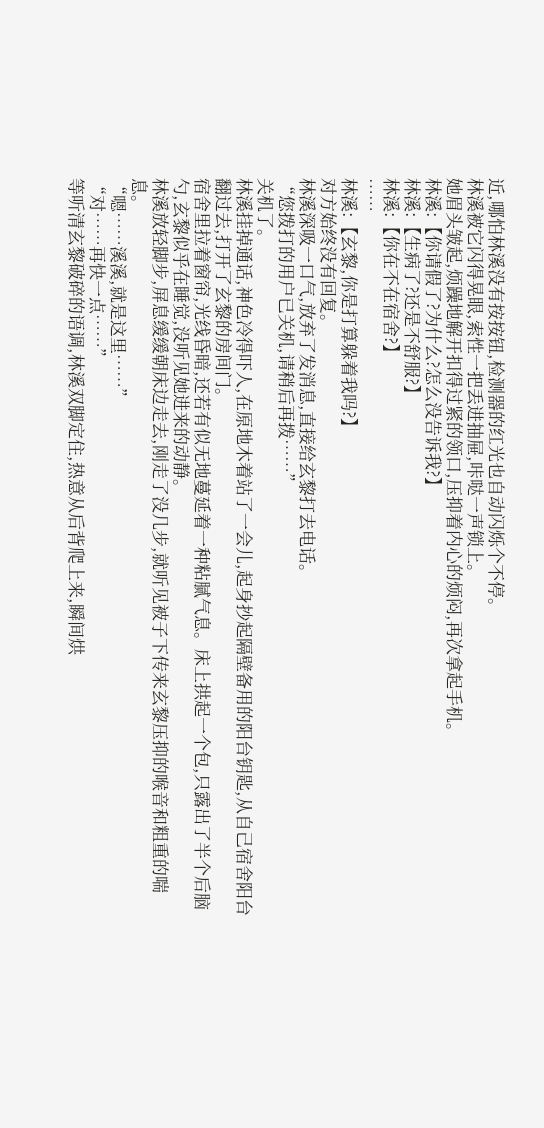近,哪怕林溪没有按按钮,检测器的红光也自动闪烁个不停。
林溪被它闪得晃眼,索性一把丢进抽屉,咔哒一声锁上。
她眉头皱起,烦躁地解开扣得过紧的领口,压抑着内心的烦闷,再次拿起手机。
林溪:【你请假了?为什么?怎么没告诉我?】
林溪:【生病了?还是不舒服?】
林溪:【你在不在宿舍?】
……
林溪:【玄黎,你是打算躲着我吗?】
对方始终没有回复。
林溪深吸一口气,放弃了发消息,直接给玄黎打去电话。
“您拨打的用户已关机,请稍后再拨……”
关机了。
林溪挂掉通话,神色冷得吓人,在原地木着站了一会儿,起身抄起隔壁备用的阳台钥匙,从自己宿舍阳台翻过去,打开了玄黎的房间门。
宿舍里拉着窗帘,光线昏暗,还若有似无地蔓延着一种粘腻气息。床上拱起一个包,只露出了半个后脑勺,玄黎似乎在睡觉,没听见她进来的动静。
林溪放轻脚步,屏息缓缓朝床边走去,刚走了没几步,就听见被子下传来玄黎压抑的喉音和粗重的喘息。
“嗯……溪溪,就是这里……”
“对……再快一点……”
等听清玄黎破碎的语调,林溪双脚定住,热意从后背爬上来,瞬间烘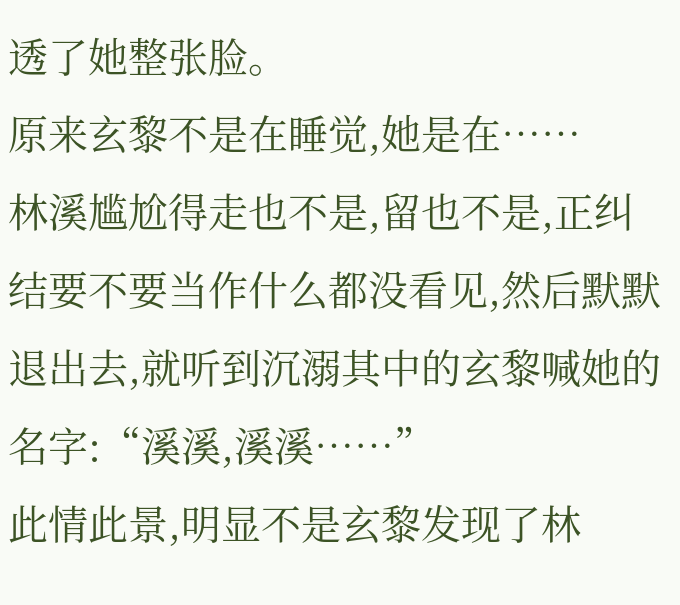透了她整张脸。
原来玄黎不是在睡觉,她是在……
林溪尴尬得走也不是,留也不是,正纠结要不要当作什么都没看见,然后默默退出去,就听到沉溺其中的玄黎喊她的名字:“溪溪,溪溪……”
此情此景,明显不是玄黎发现了林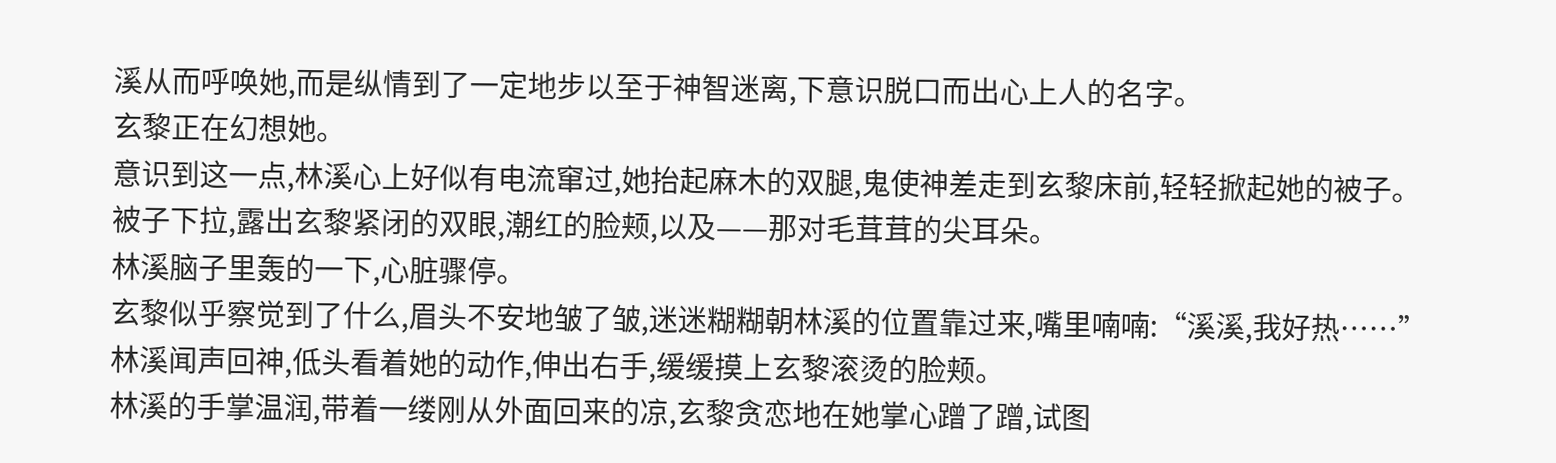溪从而呼唤她,而是纵情到了一定地步以至于神智迷离,下意识脱口而出心上人的名字。
玄黎正在幻想她。
意识到这一点,林溪心上好似有电流窜过,她抬起麻木的双腿,鬼使神差走到玄黎床前,轻轻掀起她的被子。
被子下拉,露出玄黎紧闭的双眼,潮红的脸颊,以及——那对毛茸茸的尖耳朵。
林溪脑子里轰的一下,心脏骤停。
玄黎似乎察觉到了什么,眉头不安地皱了皱,迷迷糊糊朝林溪的位置靠过来,嘴里喃喃:“溪溪,我好热……”
林溪闻声回神,低头看着她的动作,伸出右手,缓缓摸上玄黎滚烫的脸颊。
林溪的手掌温润,带着一缕刚从外面回来的凉,玄黎贪恋地在她掌心蹭了蹭,试图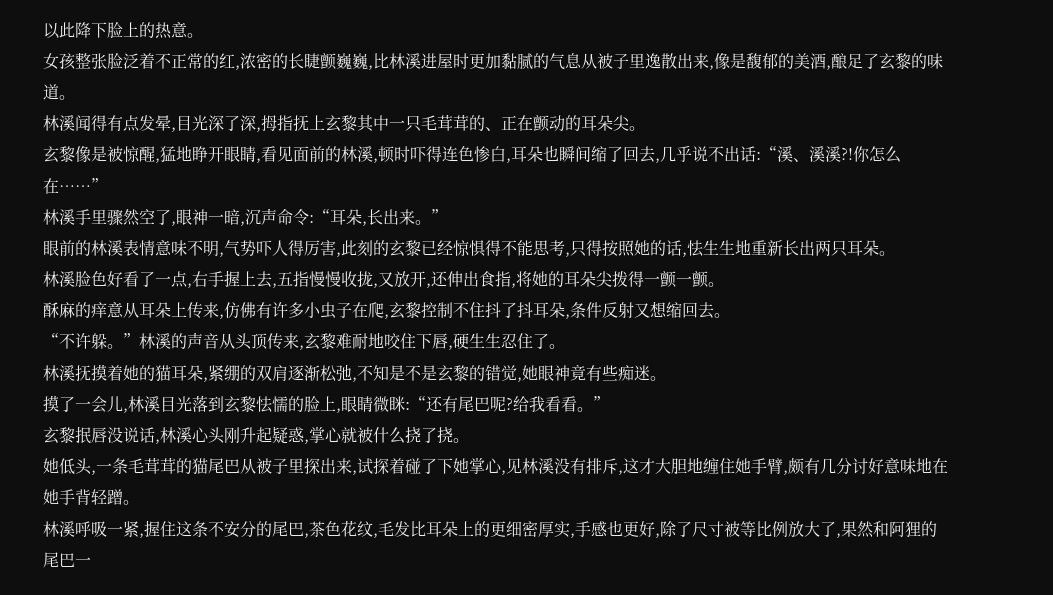以此降下脸上的热意。
女孩整张脸泛着不正常的红,浓密的长睫颤巍巍,比林溪进屋时更加黏腻的气息从被子里逸散出来,像是馥郁的美酒,酿足了玄黎的味道。
林溪闻得有点发晕,目光深了深,拇指抚上玄黎其中一只毛茸茸的、正在颤动的耳朵尖。
玄黎像是被惊醒,猛地睁开眼睛,看见面前的林溪,顿时吓得连色惨白,耳朵也瞬间缩了回去,几乎说不出话:“溪、溪溪?!你怎么在……”
林溪手里骤然空了,眼神一暗,沉声命令:“耳朵,长出来。”
眼前的林溪表情意味不明,气势吓人得厉害,此刻的玄黎已经惊惧得不能思考,只得按照她的话,怯生生地重新长出两只耳朵。
林溪脸色好看了一点,右手握上去,五指慢慢收拢,又放开,还伸出食指,将她的耳朵尖拨得一颤一颤。
酥麻的痒意从耳朵上传来,仿佛有许多小虫子在爬,玄黎控制不住抖了抖耳朵,条件反射又想缩回去。
“不许躲。”林溪的声音从头顶传来,玄黎难耐地咬住下唇,硬生生忍住了。
林溪抚摸着她的猫耳朵,紧绷的双肩逐渐松弛,不知是不是玄黎的错觉,她眼神竟有些痴迷。
摸了一会儿,林溪目光落到玄黎怯懦的脸上,眼睛微眯:“还有尾巴呢?给我看看。”
玄黎抿唇没说话,林溪心头刚升起疑惑,掌心就被什么挠了挠。
她低头,一条毛茸茸的猫尾巴从被子里探出来,试探着碰了下她掌心,见林溪没有排斥,这才大胆地缠住她手臂,颇有几分讨好意味地在她手背轻蹭。
林溪呼吸一紧,握住这条不安分的尾巴,茶色花纹,毛发比耳朵上的更细密厚实,手感也更好,除了尺寸被等比例放大了,果然和阿狸的尾巴一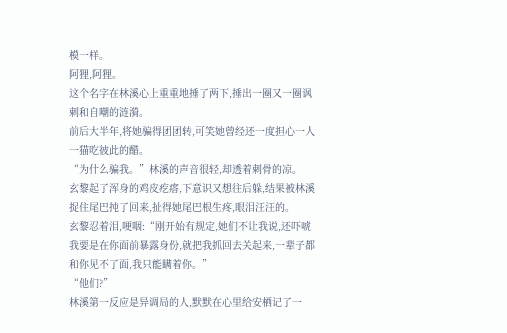模一样。
阿狸,阿狸。
这个名字在林溪心上重重地捶了两下,捶出一圈又一圈讽刺和自嘲的涟漪。
前后大半年,将她骗得团团转,可笑她曾经还一度担心一人一猫吃彼此的醋。
“为什么骗我。”林溪的声音很轻,却透着刺骨的凉。
玄黎起了浑身的鸡皮疙瘩,下意识又想往后躲,结果被林溪捉住尾巴扽了回来,扯得她尾巴根生疼,眼泪汪汪的。
玄黎忍着泪,哽咽:“刚开始有规定,她们不让我说,还吓唬我要是在你面前暴露身份,就把我抓回去关起来,一辈子都和你见不了面,我只能瞒着你。”
“他们?”
林溪第一反应是异调局的人,默默在心里给安栖记了一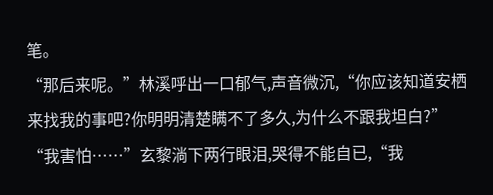笔。
“那后来呢。”林溪呼出一口郁气,声音微沉,“你应该知道安栖来找我的事吧?你明明清楚瞒不了多久,为什么不跟我坦白?”
“我害怕……”玄黎淌下两行眼泪,哭得不能自已,“我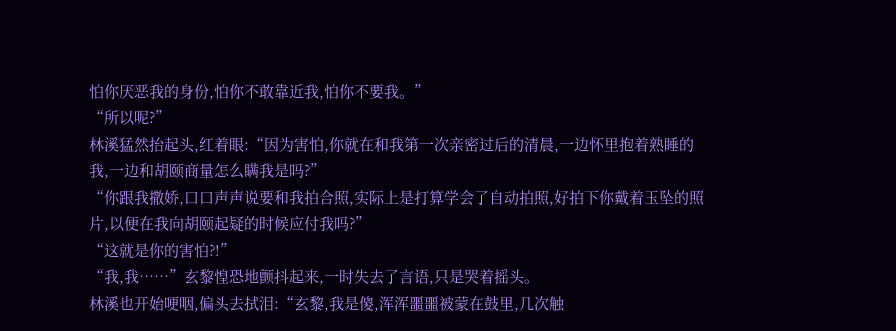怕你厌恶我的身份,怕你不敢靠近我,怕你不要我。”
“所以呢?”
林溪猛然抬起头,红着眼:“因为害怕,你就在和我第一次亲密过后的清晨,一边怀里抱着熟睡的我,一边和胡颐商量怎么瞒我是吗?”
“你跟我撒娇,口口声声说要和我拍合照,实际上是打算学会了自动拍照,好拍下你戴着玉坠的照片,以便在我向胡颐起疑的时候应付我吗?”
“这就是你的害怕?!”
“我,我……”玄黎惶恐地颤抖起来,一时失去了言语,只是哭着摇头。
林溪也开始哽咽,偏头去拭泪:“玄黎,我是傻,浑浑噩噩被蒙在鼓里,几次触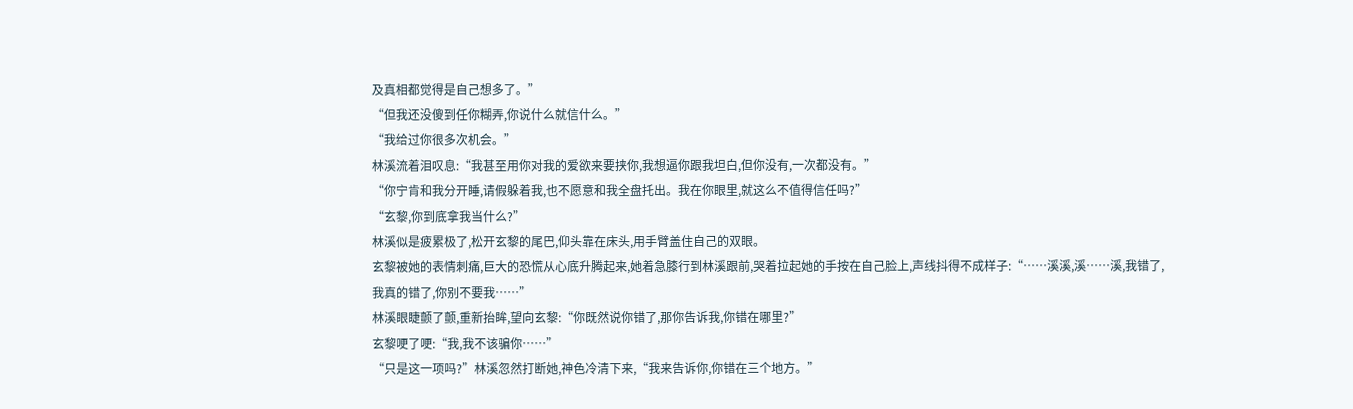及真相都觉得是自己想多了。”
“但我还没傻到任你糊弄,你说什么就信什么。”
“我给过你很多次机会。”
林溪流着泪叹息:“我甚至用你对我的爱欲来要挟你,我想逼你跟我坦白,但你没有,一次都没有。”
“你宁肯和我分开睡,请假躲着我,也不愿意和我全盘托出。我在你眼里,就这么不值得信任吗?”
“玄黎,你到底拿我当什么?”
林溪似是疲累极了,松开玄黎的尾巴,仰头靠在床头,用手臂盖住自己的双眼。
玄黎被她的表情刺痛,巨大的恐慌从心底升腾起来,她着急膝行到林溪跟前,哭着拉起她的手按在自己脸上,声线抖得不成样子:“……溪溪,溪……溪,我错了,我真的错了,你别不要我……”
林溪眼睫颤了颤,重新抬眸,望向玄黎:“你既然说你错了,那你告诉我,你错在哪里?”
玄黎哽了哽:“我,我不该骗你……”
“只是这一项吗?”林溪忽然打断她,神色冷清下来,“我来告诉你,你错在三个地方。”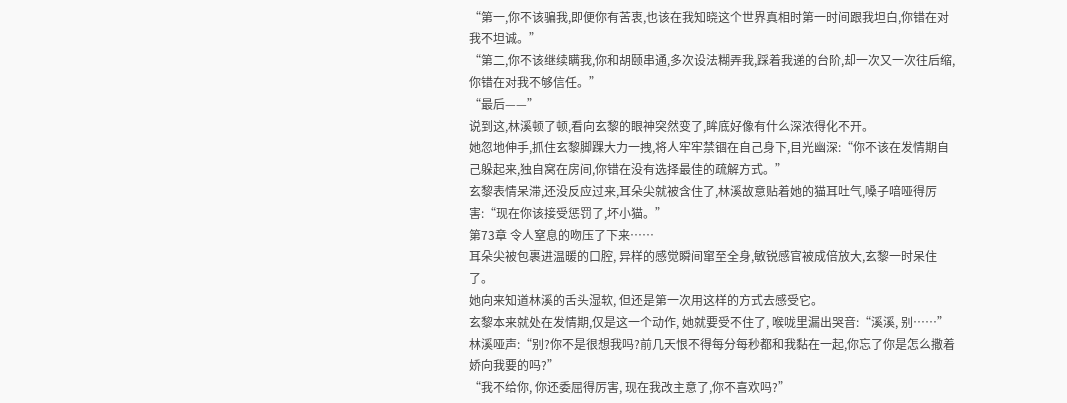“第一,你不该骗我,即便你有苦衷,也该在我知晓这个世界真相时第一时间跟我坦白,你错在对我不坦诚。”
“第二,你不该继续瞒我,你和胡颐串通,多次设法糊弄我,踩着我递的台阶,却一次又一次往后缩,你错在对我不够信任。”
“最后——”
说到这,林溪顿了顿,看向玄黎的眼神突然变了,眸底好像有什么深浓得化不开。
她忽地伸手,抓住玄黎脚踝大力一拽,将人牢牢禁锢在自己身下,目光幽深:“你不该在发情期自己躲起来,独自窝在房间,你错在没有选择最佳的疏解方式。”
玄黎表情呆滞,还没反应过来,耳朵尖就被含住了,林溪故意贴着她的猫耳吐气,嗓子喑哑得厉害:“现在你该接受惩罚了,坏小猫。”
第73章 令人窒息的吻压了下来……
耳朵尖被包裹进温暖的口腔, 异样的感觉瞬间窜至全身,敏锐感官被成倍放大,玄黎一时呆住了。
她向来知道林溪的舌头湿软, 但还是第一次用这样的方式去感受它。
玄黎本来就处在发情期,仅是这一个动作, 她就要受不住了, 喉咙里漏出哭音:“溪溪, 别……”
林溪哑声:“别?你不是很想我吗?前几天恨不得每分每秒都和我黏在一起,你忘了你是怎么撒着娇向我要的吗?”
“我不给你, 你还委屈得厉害, 现在我改主意了,你不喜欢吗?”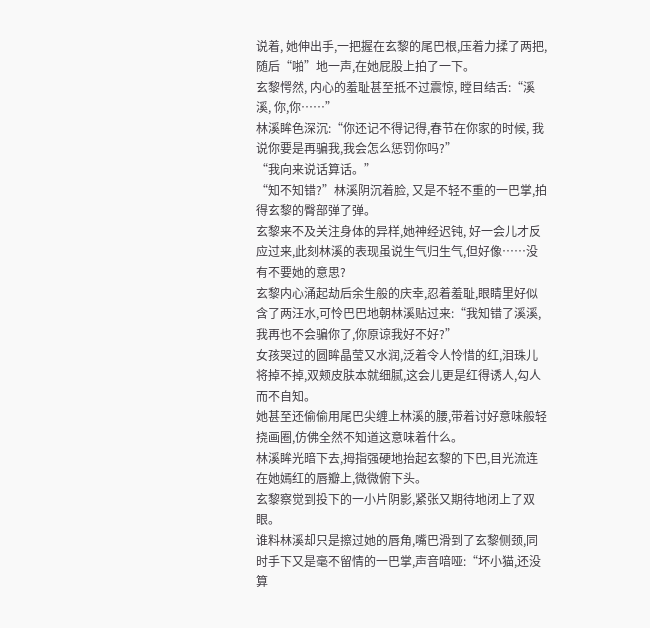说着, 她伸出手,一把握在玄黎的尾巴根,压着力揉了两把,随后“啪”地一声,在她屁股上拍了一下。
玄黎愕然, 内心的羞耻甚至抵不过震惊, 瞠目结舌:“溪溪, 你,你……”
林溪眸色深沉:“你还记不得记得,春节在你家的时候, 我说你要是再骗我,我会怎么惩罚你吗?”
“我向来说话算话。”
“知不知错?”林溪阴沉着脸, 又是不轻不重的一巴掌,拍得玄黎的臀部弹了弹。
玄黎来不及关注身体的异样,她神经迟钝, 好一会儿才反应过来,此刻林溪的表现虽说生气归生气,但好像……没有不要她的意思?
玄黎内心涌起劫后余生般的庆幸,忍着羞耻,眼睛里好似含了两汪水,可怜巴巴地朝林溪贴过来:“我知错了溪溪,我再也不会骗你了,你原谅我好不好?”
女孩哭过的圆眸晶莹又水润,泛着令人怜惜的红,泪珠儿将掉不掉,双颊皮肤本就细腻,这会儿更是红得诱人,勾人而不自知。
她甚至还偷偷用尾巴尖缠上林溪的腰,带着讨好意味般轻挠画圈,仿佛全然不知道这意味着什么。
林溪眸光暗下去,拇指强硬地抬起玄黎的下巴,目光流连在她嫣红的唇瓣上,微微俯下头。
玄黎察觉到投下的一小片阴影,紧张又期待地闭上了双眼。
谁料林溪却只是擦过她的唇角,嘴巴滑到了玄黎侧颈,同时手下又是毫不留情的一巴掌,声音喑哑:“坏小猫,还没算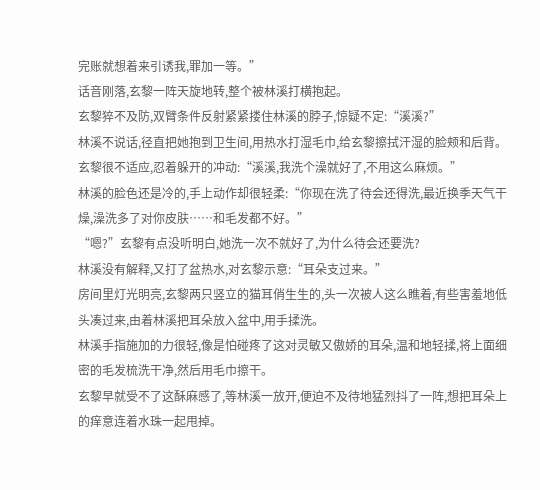完账就想着来引诱我,罪加一等。”
话音刚落,玄黎一阵天旋地转,整个被林溪打横抱起。
玄黎猝不及防,双臂条件反射紧紧搂住林溪的脖子,惊疑不定:“溪溪?”
林溪不说话,径直把她抱到卫生间,用热水打湿毛巾,给玄黎擦拭汗湿的脸颊和后背。
玄黎很不适应,忍着躲开的冲动:“溪溪,我洗个澡就好了,不用这么麻烦。”
林溪的脸色还是冷的,手上动作却很轻柔:“你现在洗了待会还得洗,最近换季天气干燥,澡洗多了对你皮肤……和毛发都不好。”
“嗯?”玄黎有点没听明白,她洗一次不就好了,为什么待会还要洗?
林溪没有解释,又打了盆热水,对玄黎示意:“耳朵支过来。”
房间里灯光明亮,玄黎两只竖立的猫耳俏生生的,头一次被人这么瞧着,有些害羞地低头凑过来,由着林溪把耳朵放入盆中,用手揉洗。
林溪手指施加的力很轻,像是怕碰疼了这对灵敏又傲娇的耳朵,温和地轻揉,将上面细密的毛发梳洗干净,然后用毛巾擦干。
玄黎早就受不了这酥麻感了,等林溪一放开,便迫不及待地猛烈抖了一阵,想把耳朵上的痒意连着水珠一起甩掉。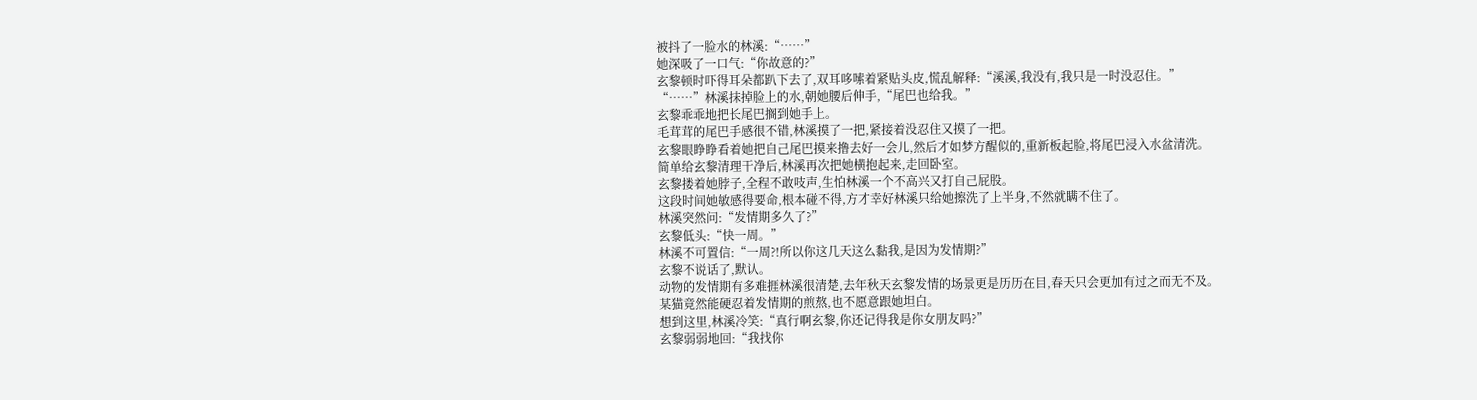被抖了一脸水的林溪:“……”
她深吸了一口气:“你故意的?”
玄黎顿时吓得耳朵都趴下去了,双耳哆嗦着紧贴头皮,慌乱解释:“溪溪,我没有,我只是一时没忍住。”
“……”林溪抹掉脸上的水,朝她腰后伸手,“尾巴也给我。”
玄黎乖乖地把长尾巴搁到她手上。
毛茸茸的尾巴手感很不错,林溪摸了一把,紧接着没忍住又摸了一把。
玄黎眼睁睁看着她把自己尾巴摸来撸去好一会儿,然后才如梦方醒似的,重新板起脸,将尾巴浸入水盆清洗。
简单给玄黎清理干净后,林溪再次把她横抱起来,走回卧室。
玄黎搂着她脖子,全程不敢吱声,生怕林溪一个不高兴又打自己屁股。
这段时间她敏感得要命,根本碰不得,方才幸好林溪只给她擦洗了上半身,不然就瞒不住了。
林溪突然问:“发情期多久了?”
玄黎低头:“快一周。”
林溪不可置信:“一周?!所以你这几天这么黏我,是因为发情期?”
玄黎不说话了,默认。
动物的发情期有多难捱林溪很清楚,去年秋天玄黎发情的场景更是历历在目,春天只会更加有过之而无不及。
某猫竟然能硬忍着发情期的煎熬,也不愿意跟她坦白。
想到这里,林溪冷笑:“真行啊玄黎,你还记得我是你女朋友吗?”
玄黎弱弱地回:“我找你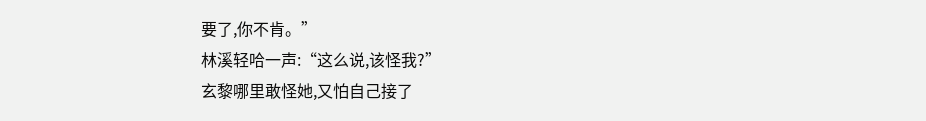要了,你不肯。”
林溪轻哈一声:“这么说,该怪我?”
玄黎哪里敢怪她,又怕自己接了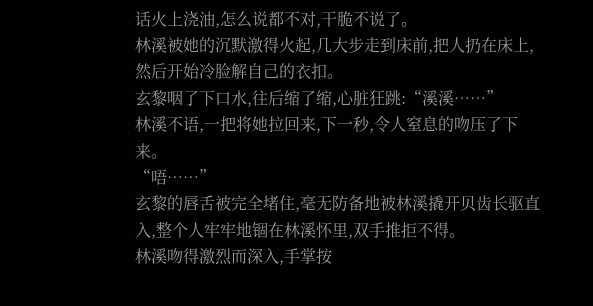话火上浇油,怎么说都不对,干脆不说了。
林溪被她的沉默激得火起,几大步走到床前,把人扔在床上,然后开始冷脸解自己的衣扣。
玄黎咽了下口水,往后缩了缩,心脏狂跳:“溪溪……”
林溪不语,一把将她拉回来,下一秒,令人窒息的吻压了下来。
“唔……”
玄黎的唇舌被完全堵住,毫无防备地被林溪撬开贝齿长驱直入,整个人牢牢地锢在林溪怀里,双手推拒不得。
林溪吻得激烈而深入,手掌按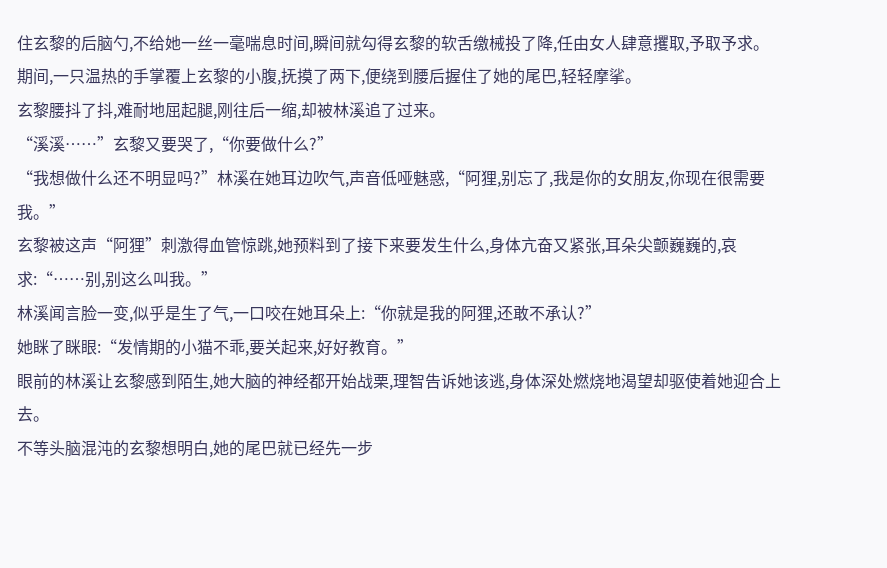住玄黎的后脑勺,不给她一丝一毫喘息时间,瞬间就勾得玄黎的软舌缴械投了降,任由女人肆意攫取,予取予求。
期间,一只温热的手掌覆上玄黎的小腹,抚摸了两下,便绕到腰后握住了她的尾巴,轻轻摩挲。
玄黎腰抖了抖,难耐地屈起腿,刚往后一缩,却被林溪追了过来。
“溪溪……”玄黎又要哭了,“你要做什么?”
“我想做什么还不明显吗?”林溪在她耳边吹气,声音低哑魅惑,“阿狸,别忘了,我是你的女朋友,你现在很需要我。”
玄黎被这声“阿狸”刺激得血管惊跳,她预料到了接下来要发生什么,身体亢奋又紧张,耳朵尖颤巍巍的,哀求:“……别,别这么叫我。”
林溪闻言脸一变,似乎是生了气,一口咬在她耳朵上:“你就是我的阿狸,还敢不承认?”
她眯了眯眼:“发情期的小猫不乖,要关起来,好好教育。”
眼前的林溪让玄黎感到陌生,她大脑的神经都开始战栗,理智告诉她该逃,身体深处燃烧地渴望却驱使着她迎合上去。
不等头脑混沌的玄黎想明白,她的尾巴就已经先一步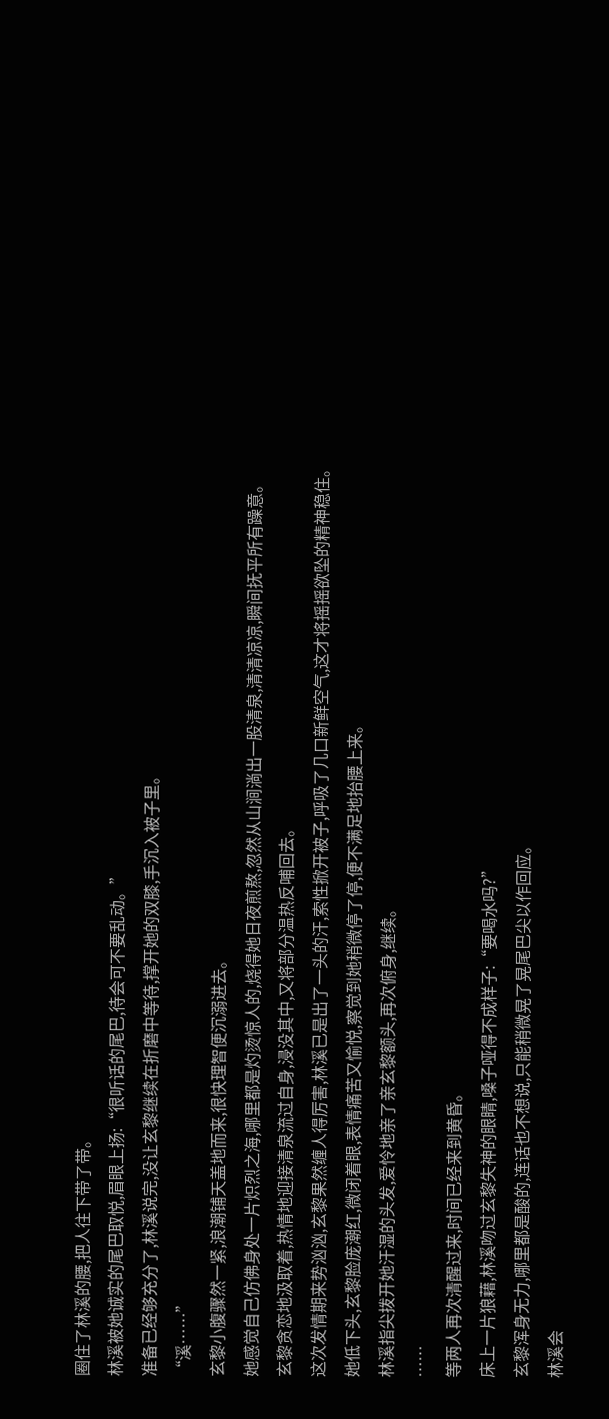圈住了林溪的腰,把人往下带了带。
林溪被她诚实的尾巴取悦,眉眼上扬:“很听话的尾巴,待会可不要乱动。”
准备已经够充分了,林溪说完,没让玄黎继续在折磨中等待,撑开她的双膝,手沉入被子里。
“溪……”
玄黎小腹骤然一紧,浪潮铺天盖地而来,很快理智便沉溺进去。
她感觉自己仿佛身处一片炽烈之海,哪里都是灼烫惊人的,烧得她日夜煎熬,忽然从山涧淌出一股清泉,清清凉凉,瞬间抚平所有躁意。
玄黎贪恋地汲取着,热情地迎接清泉流过自身,浸没其中,又将部分温热反哺回去。
这次发情期来势汹汹,玄黎果然缠人得厉害,林溪已是出了一头的汗,索性掀开被子,呼吸了几口新鲜空气,这才将摇摇欲坠的精神稳住。
她低下头,玄黎脸庞潮红,微闭着眼,表情痛苦又愉悦,察觉到她稍微停了停,便不满足地抬腰上来。
林溪指尖拨开她汗湿的头发,爱怜地亲了亲玄黎额头,再次俯身,继续。
……
等两人再次清醒过来,时间已经来到黄昏。
床上一片狼藉,林溪吻过玄黎失神的眼睛,嗓子哑得不成样子:“要喝水吗?”
玄黎浑身无力,哪里都是酸的,连话也不想说,只能稍微晃了晃尾巴尖以作回应。
林溪会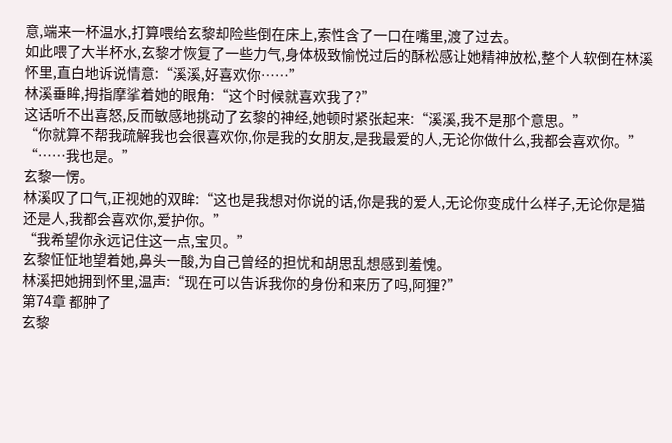意,端来一杯温水,打算喂给玄黎却险些倒在床上,索性含了一口在嘴里,渡了过去。
如此喂了大半杯水,玄黎才恢复了一些力气,身体极致愉悦过后的酥松感让她精神放松,整个人软倒在林溪怀里,直白地诉说情意:“溪溪,好喜欢你……”
林溪垂眸,拇指摩挲着她的眼角:“这个时候就喜欢我了?”
这话听不出喜怒,反而敏感地挑动了玄黎的神经,她顿时紧张起来:“溪溪,我不是那个意思。”
“你就算不帮我疏解我也会很喜欢你,你是我的女朋友,是我最爱的人,无论你做什么,我都会喜欢你。”
“……我也是。”
玄黎一愣。
林溪叹了口气,正视她的双眸:“这也是我想对你说的话,你是我的爱人,无论你变成什么样子,无论你是猫还是人,我都会喜欢你,爱护你。”
“我希望你永远记住这一点,宝贝。”
玄黎怔怔地望着她,鼻头一酸,为自己曾经的担忧和胡思乱想感到羞愧。
林溪把她拥到怀里,温声:“现在可以告诉我你的身份和来历了吗,阿狸?”
第74章 都肿了
玄黎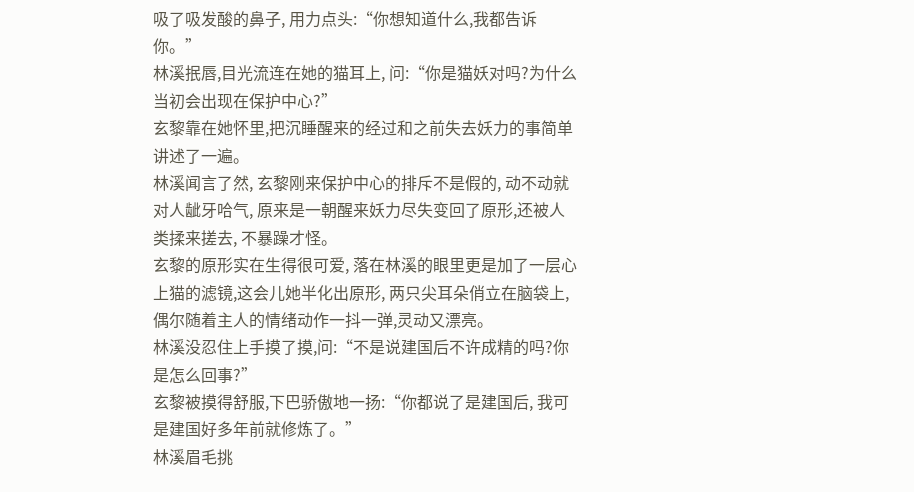吸了吸发酸的鼻子, 用力点头:“你想知道什么,我都告诉你。”
林溪抿唇,目光流连在她的猫耳上, 问:“你是猫妖对吗?为什么当初会出现在保护中心?”
玄黎靠在她怀里,把沉睡醒来的经过和之前失去妖力的事简单讲述了一遍。
林溪闻言了然, 玄黎刚来保护中心的排斥不是假的, 动不动就对人龇牙哈气, 原来是一朝醒来妖力尽失变回了原形,还被人类揉来搓去, 不暴躁才怪。
玄黎的原形实在生得很可爱, 落在林溪的眼里更是加了一层心上猫的滤镜,这会儿她半化出原形, 两只尖耳朵俏立在脑袋上,偶尔随着主人的情绪动作一抖一弹,灵动又漂亮。
林溪没忍住上手摸了摸,问:“不是说建国后不许成精的吗?你是怎么回事?”
玄黎被摸得舒服,下巴骄傲地一扬:“你都说了是建国后, 我可是建国好多年前就修炼了。”
林溪眉毛挑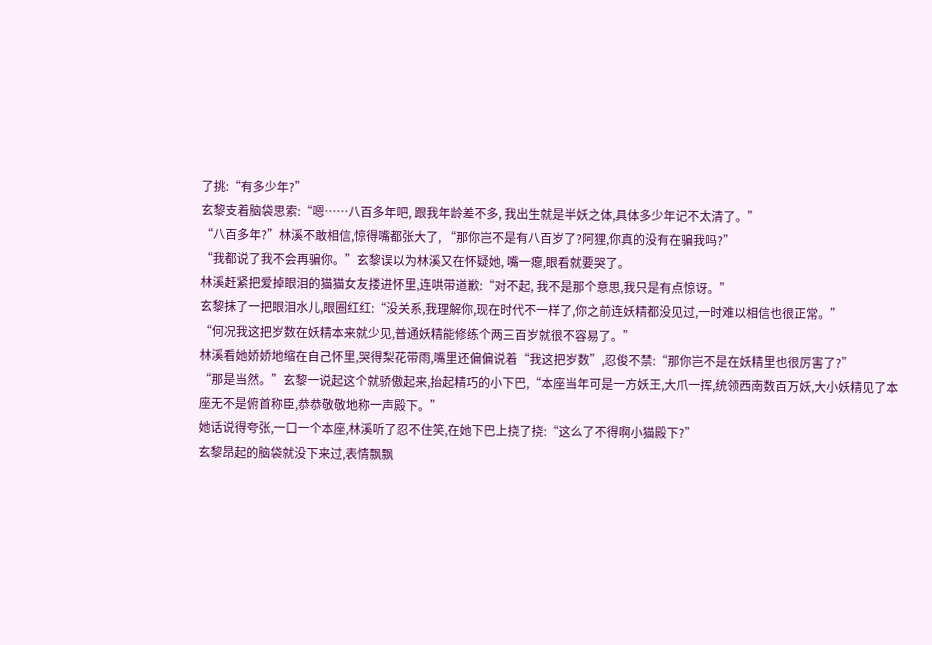了挑:“有多少年?”
玄黎支着脑袋思索:“嗯……八百多年吧, 跟我年龄差不多, 我出生就是半妖之体,具体多少年记不太清了。”
“八百多年?”林溪不敢相信,惊得嘴都张大了, “那你岂不是有八百岁了?阿狸,你真的没有在骗我吗?”
“我都说了我不会再骗你。”玄黎误以为林溪又在怀疑她, 嘴一瘪,眼看就要哭了。
林溪赶紧把爱掉眼泪的猫猫女友搂进怀里,连哄带道歉:“对不起, 我不是那个意思,我只是有点惊讶。”
玄黎抹了一把眼泪水儿,眼圈红红:“没关系,我理解你,现在时代不一样了,你之前连妖精都没见过,一时难以相信也很正常。”
“何况我这把岁数在妖精本来就少见,普通妖精能修练个两三百岁就很不容易了。”
林溪看她娇娇地缩在自己怀里,哭得梨花带雨,嘴里还偏偏说着“我这把岁数”,忍俊不禁:“那你岂不是在妖精里也很厉害了?”
“那是当然。”玄黎一说起这个就骄傲起来,抬起精巧的小下巴,“本座当年可是一方妖王,大爪一挥,统领西南数百万妖,大小妖精见了本座无不是俯首称臣,恭恭敬敬地称一声殿下。”
她话说得夸张,一口一个本座,林溪听了忍不住笑,在她下巴上挠了挠:“这么了不得啊小猫殿下?”
玄黎昂起的脑袋就没下来过,表情飘飘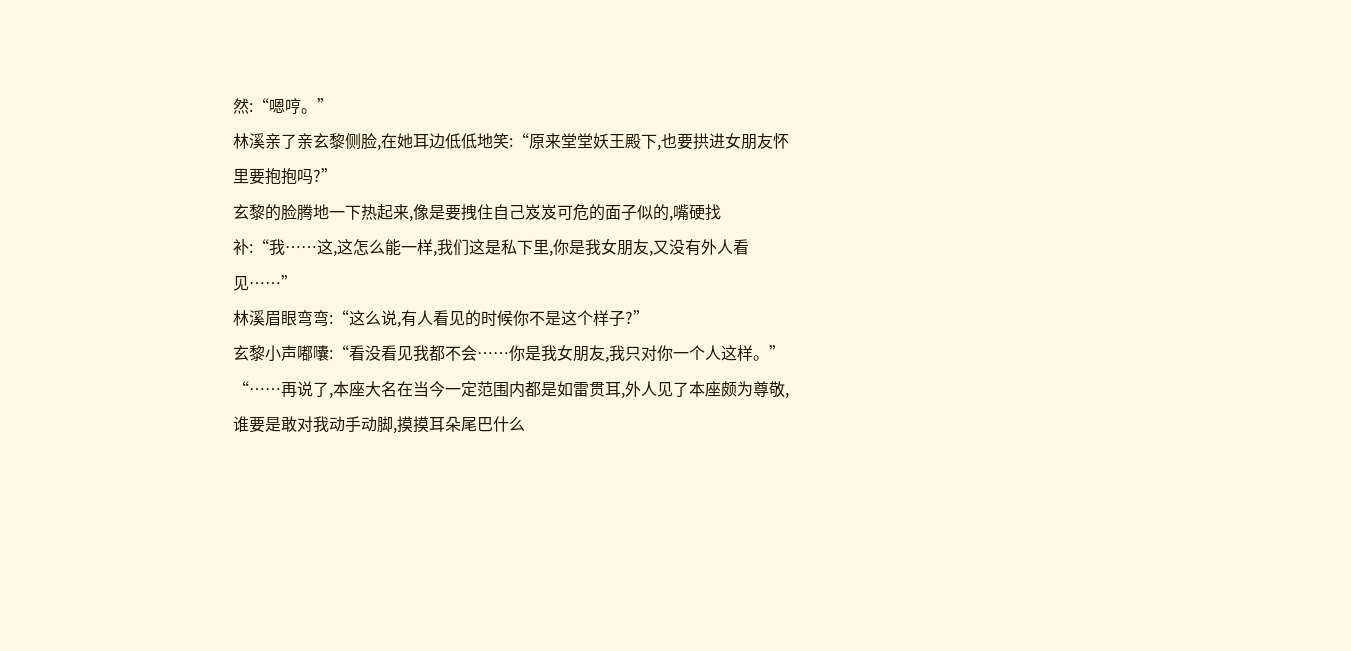然:“嗯哼。”
林溪亲了亲玄黎侧脸,在她耳边低低地笑:“原来堂堂妖王殿下,也要拱进女朋友怀里要抱抱吗?”
玄黎的脸腾地一下热起来,像是要拽住自己岌岌可危的面子似的,嘴硬找补:“我……这,这怎么能一样,我们这是私下里,你是我女朋友,又没有外人看见……”
林溪眉眼弯弯:“这么说,有人看见的时候你不是这个样子?”
玄黎小声嘟囔:“看没看见我都不会……你是我女朋友,我只对你一个人这样。”
“……再说了,本座大名在当今一定范围内都是如雷贯耳,外人见了本座颇为尊敬,谁要是敢对我动手动脚,摸摸耳朵尾巴什么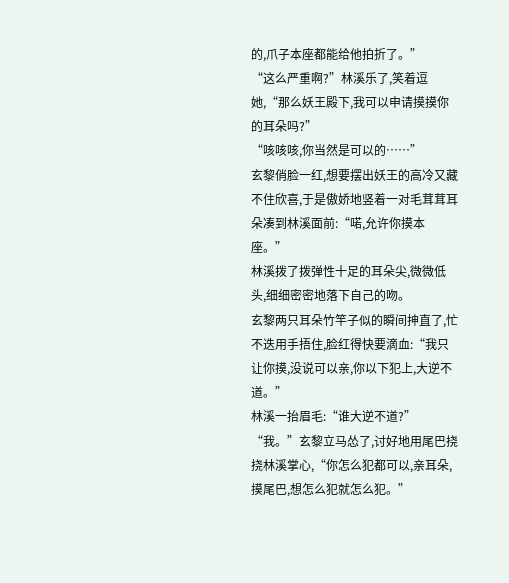的,爪子本座都能给他拍折了。”
“这么严重啊?”林溪乐了,笑着逗她,“那么妖王殿下,我可以申请摸摸你的耳朵吗?”
“咳咳咳,你当然是可以的……”
玄黎俏脸一红,想要摆出妖王的高冷又藏不住欣喜,于是傲娇地竖着一对毛茸茸耳朵凑到林溪面前:“喏,允许你摸本座。”
林溪拨了拨弹性十足的耳朵尖,微微低头,细细密密地落下自己的吻。
玄黎两只耳朵竹竿子似的瞬间抻直了,忙不迭用手捂住,脸红得快要滴血:“我只让你摸,没说可以亲,你以下犯上,大逆不道。”
林溪一抬眉毛:“谁大逆不道?”
“我。”玄黎立马怂了,讨好地用尾巴挠挠林溪掌心,“你怎么犯都可以,亲耳朵,摸尾巴,想怎么犯就怎么犯。”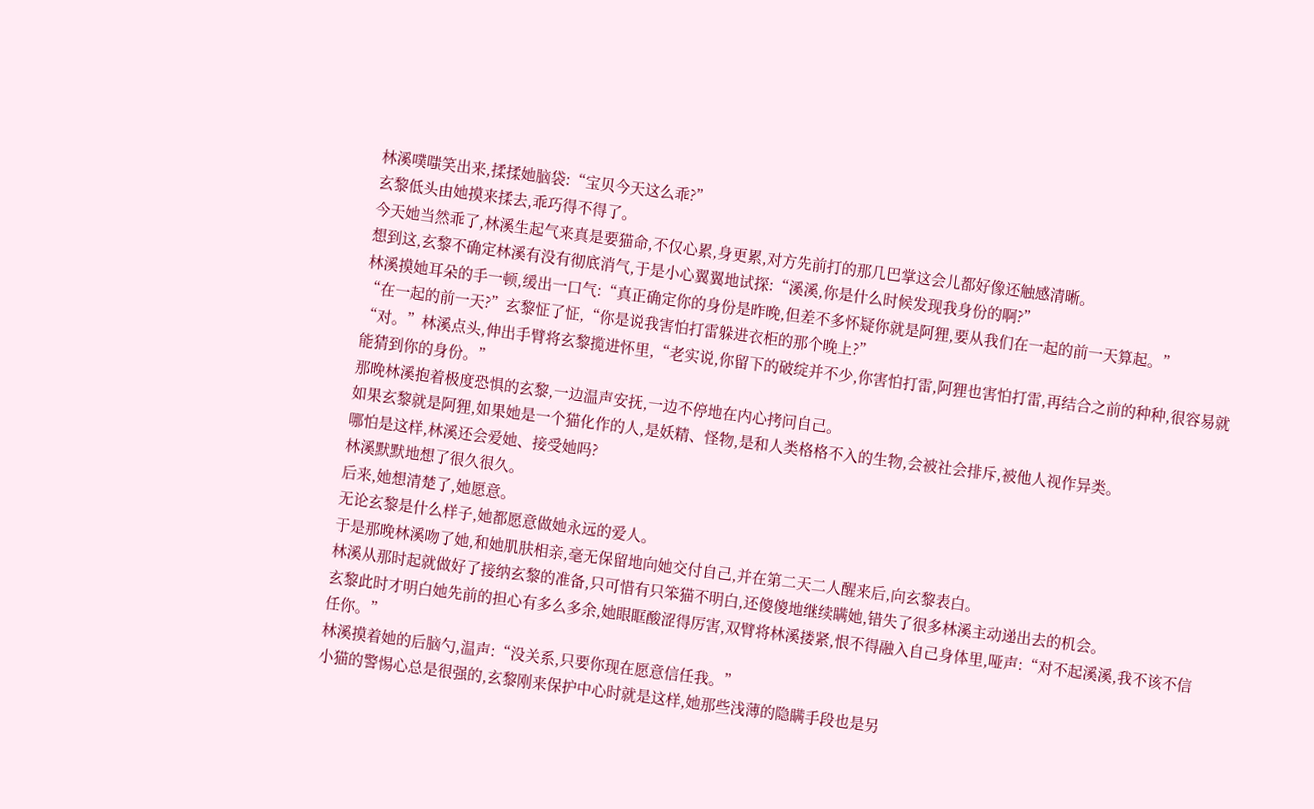林溪噗嗤笑出来,揉揉她脑袋:“宝贝今天这么乖?”
玄黎低头由她摸来揉去,乖巧得不得了。
今天她当然乖了,林溪生起气来真是要猫命,不仅心累,身更累,对方先前打的那几巴掌这会儿都好像还触感清晰。
想到这,玄黎不确定林溪有没有彻底消气,于是小心翼翼地试探:“溪溪,你是什么时候发现我身份的啊?”
林溪摸她耳朵的手一顿,缓出一口气:“真正确定你的身份是昨晚,但差不多怀疑你就是阿狸,要从我们在一起的前一天算起。”
“在一起的前一天?”玄黎怔了怔,“你是说我害怕打雷躲进衣柜的那个晚上?”
“对。”林溪点头,伸出手臂将玄黎揽进怀里,“老实说,你留下的破绽并不少,你害怕打雷,阿狸也害怕打雷,再结合之前的种种,很容易就能猜到你的身份。”
那晚林溪抱着极度恐惧的玄黎,一边温声安抚,一边不停地在内心拷问自己。
如果玄黎就是阿狸,如果她是一个猫化作的人,是妖精、怪物,是和人类格格不入的生物,会被社会排斥,被他人视作异类。
哪怕是这样,林溪还会爱她、接受她吗?
林溪默默地想了很久很久。
后来,她想清楚了,她愿意。
无论玄黎是什么样子,她都愿意做她永远的爱人。
于是那晚林溪吻了她,和她肌肤相亲,毫无保留地向她交付自己,并在第二天二人醒来后,向玄黎表白。
林溪从那时起就做好了接纳玄黎的准备,只可惜有只笨猫不明白,还傻傻地继续瞒她,错失了很多林溪主动递出去的机会。
玄黎此时才明白她先前的担心有多么多余,她眼眶酸涩得厉害,双臂将林溪搂紧,恨不得融入自己身体里,哑声:“对不起溪溪,我不该不信任你。”
林溪摸着她的后脑勺,温声:“没关系,只要你现在愿意信任我。”
小猫的警惕心总是很强的,玄黎刚来保护中心时就是这样,她那些浅薄的隐瞒手段也是另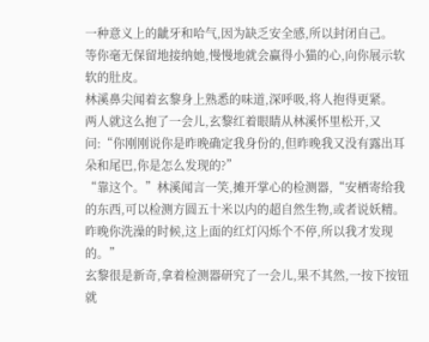一种意义上的龇牙和哈气,因为缺乏安全感,所以封闭自己。
等你毫无保留地接纳她,慢慢地就会赢得小猫的心,向你展示软软的肚皮。
林溪鼻尖闻着玄黎身上熟悉的味道,深呼吸,将人抱得更紧。
两人就这么抱了一会儿,玄黎红着眼睛从林溪怀里松开,又问:“你刚刚说你是昨晚确定我身份的,但昨晚我又没有露出耳朵和尾巴,你是怎么发现的?”
“靠这个。”林溪闻言一笑,摊开掌心的检测器,“安栖寄给我的东西,可以检测方圆五十米以内的超自然生物,或者说妖精。昨晚你洗澡的时候,这上面的红灯闪烁个不停,所以我才发现的。”
玄黎很是新奇,拿着检测器研究了一会儿,果不其然,一按下按钮就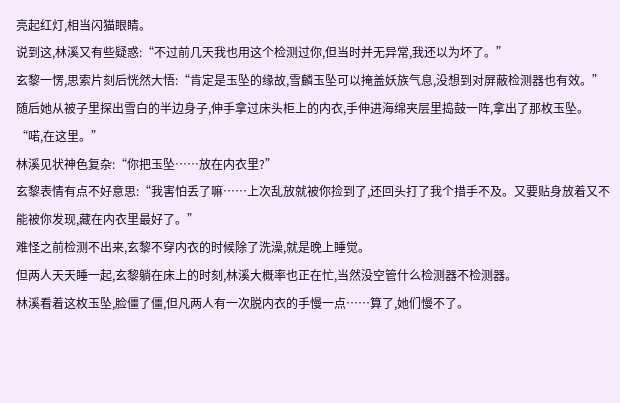亮起红灯,相当闪猫眼睛。
说到这,林溪又有些疑惑:“不过前几天我也用这个检测过你,但当时并无异常,我还以为坏了。”
玄黎一愣,思索片刻后恍然大悟:“肯定是玉坠的缘故,雪麟玉坠可以掩盖妖族气息,没想到对屏蔽检测器也有效。”
随后她从被子里探出雪白的半边身子,伸手拿过床头柜上的内衣,手伸进海绵夹层里捣鼓一阵,拿出了那枚玉坠。
“喏,在这里。”
林溪见状神色复杂:“你把玉坠……放在内衣里?”
玄黎表情有点不好意思:“我害怕丢了嘛……上次乱放就被你捡到了,还回头打了我个措手不及。又要贴身放着又不能被你发现,藏在内衣里最好了。”
难怪之前检测不出来,玄黎不穿内衣的时候除了洗澡,就是晚上睡觉。
但两人天天睡一起,玄黎躺在床上的时刻,林溪大概率也正在忙,当然没空管什么检测器不检测器。
林溪看着这枚玉坠,脸僵了僵,但凡两人有一次脱内衣的手慢一点……算了,她们慢不了。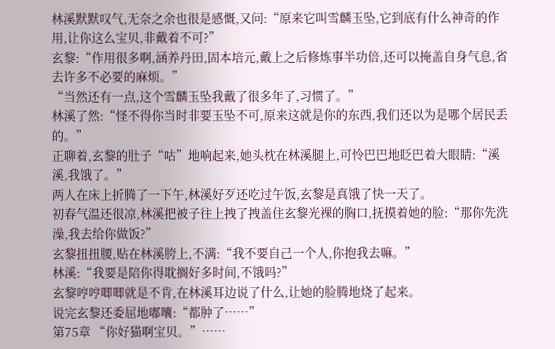林溪默默叹气,无奈之余也很是感慨,又问:“原来它叫雪麟玉坠,它到底有什么神奇的作用,让你这么宝贝,非戴着不可?”
玄黎:“作用很多啊,涵养丹田,固本培元,戴上之后修炼事半功倍,还可以掩盖自身气息,省去许多不必要的麻烦。”
“当然还有一点,这个雪麟玉坠我戴了很多年了,习惯了。”
林溪了然:“怪不得你当时非要玉坠不可,原来这就是你的东西,我们还以为是哪个居民丢的。”
正聊着,玄黎的肚子“咕”地响起来,她头枕在林溪腿上,可怜巴巴地眨巴着大眼睛:“溪溪,我饿了。”
两人在床上折腾了一下午,林溪好歹还吃过午饭,玄黎是真饿了快一天了。
初春气温还很凉,林溪把被子往上拽了拽盖住玄黎光裸的胸口,抚摸着她的脸:“那你先洗澡,我去给你做饭?”
玄黎扭扭腰,贴在林溪胯上,不满:“我不要自己一个人,你抱我去嘛。”
林溪:“我要是陪你得耽搁好多时间,不饿吗?”
玄黎哼哼唧唧就是不肯,在林溪耳边说了什么,让她的脸腾地烧了起来。
说完玄黎还委屈地嘟囔:“都肿了……”
第75章 “你好猫啊宝贝。”……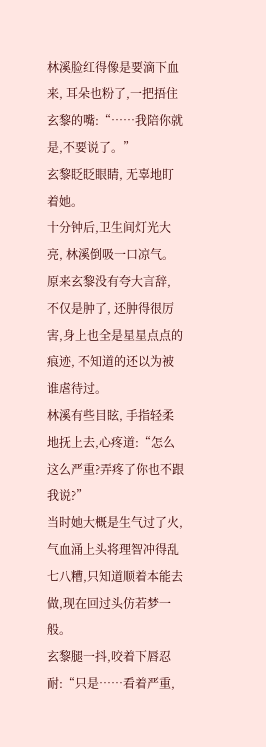林溪脸红得像是要滴下血来, 耳朵也粉了,一把捂住玄黎的嘴:“……我陪你就是,不要说了。”
玄黎眨眨眼睛, 无辜地盯着她。
十分钟后,卫生间灯光大亮, 林溪倒吸一口凉气。
原来玄黎没有夸大言辞, 不仅是肿了, 还肿得很厉害,身上也全是星星点点的痕迹, 不知道的还以为被谁虐待过。
林溪有些目眩, 手指轻柔地抚上去,心疼道:“怎么这么严重?弄疼了你也不跟我说?”
当时她大概是生气过了火, 气血涌上头将理智冲得乱七八糟,只知道顺着本能去做,现在回过头仿若梦一般。
玄黎腿一抖,咬着下唇忍耐:“只是……看着严重,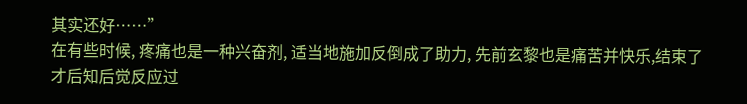其实还好……”
在有些时候, 疼痛也是一种兴奋剂, 适当地施加反倒成了助力, 先前玄黎也是痛苦并快乐,结束了才后知后觉反应过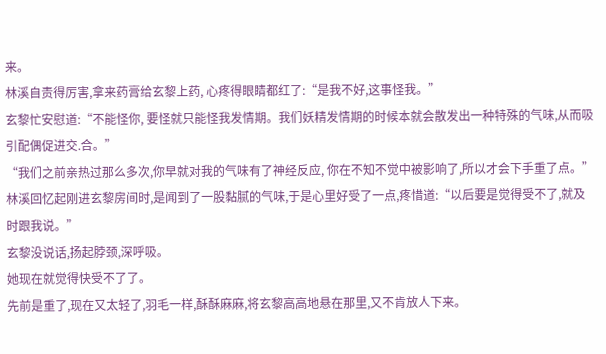来。
林溪自责得厉害,拿来药膏给玄黎上药, 心疼得眼睛都红了:“是我不好,这事怪我。”
玄黎忙安慰道:“不能怪你, 要怪就只能怪我发情期。我们妖精发情期的时候本就会散发出一种特殊的气味,从而吸引配偶促进交.合。”
“我们之前亲热过那么多次,你早就对我的气味有了神经反应, 你在不知不觉中被影响了,所以才会下手重了点。”
林溪回忆起刚进玄黎房间时,是闻到了一股黏腻的气味,于是心里好受了一点,疼惜道:“以后要是觉得受不了,就及时跟我说。”
玄黎没说话,扬起脖颈,深呼吸。
她现在就觉得快受不了了。
先前是重了,现在又太轻了,羽毛一样,酥酥麻麻,将玄黎高高地悬在那里,又不肯放人下来。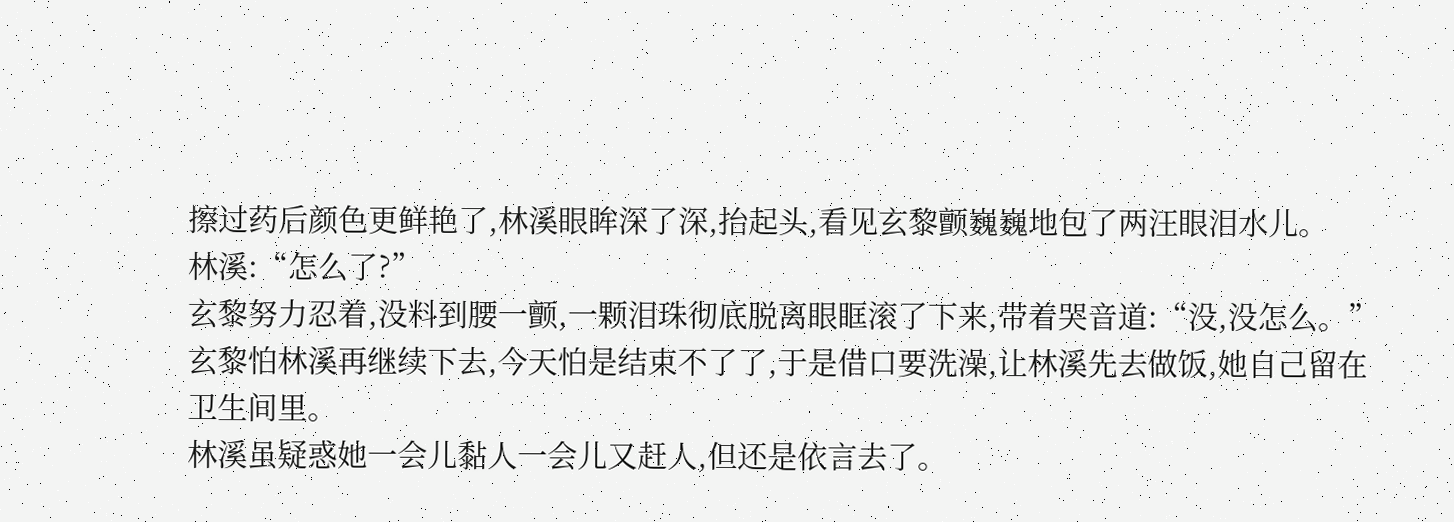擦过药后颜色更鲜艳了,林溪眼眸深了深,抬起头,看见玄黎颤巍巍地包了两汪眼泪水儿。
林溪:“怎么了?”
玄黎努力忍着,没料到腰一颤,一颗泪珠彻底脱离眼眶滚了下来,带着哭音道:“没,没怎么。”
玄黎怕林溪再继续下去,今天怕是结束不了了,于是借口要洗澡,让林溪先去做饭,她自己留在卫生间里。
林溪虽疑惑她一会儿黏人一会儿又赶人,但还是依言去了。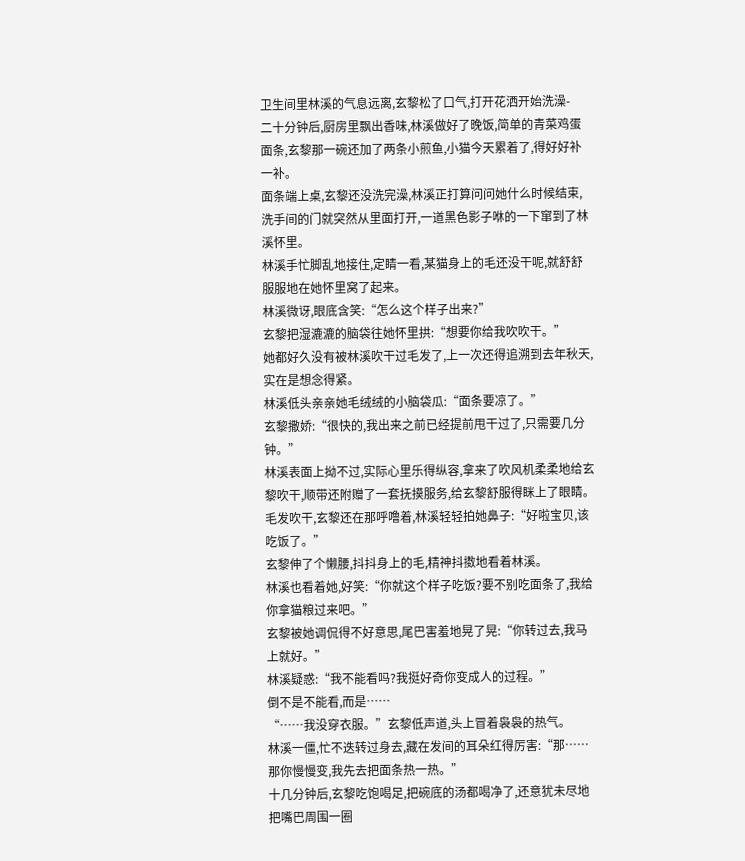卫生间里林溪的气息远离,玄黎松了口气,打开花洒开始洗澡-
二十分钟后,厨房里飘出香味,林溪做好了晚饭,简单的青菜鸡蛋面条,玄黎那一碗还加了两条小煎鱼,小猫今天累着了,得好好补一补。
面条端上桌,玄黎还没洗完澡,林溪正打算问问她什么时候结束,洗手间的门就突然从里面打开,一道黑色影子咻的一下窜到了林溪怀里。
林溪手忙脚乱地接住,定睛一看,某猫身上的毛还没干呢,就舒舒服服地在她怀里窝了起来。
林溪微讶,眼底含笑:“怎么这个样子出来?”
玄黎把湿漉漉的脑袋往她怀里拱:“想要你给我吹吹干。”
她都好久没有被林溪吹干过毛发了,上一次还得追溯到去年秋天,实在是想念得紧。
林溪低头亲亲她毛绒绒的小脑袋瓜:“面条要凉了。”
玄黎撒娇:“很快的,我出来之前已经提前甩干过了,只需要几分钟。”
林溪表面上拗不过,实际心里乐得纵容,拿来了吹风机柔柔地给玄黎吹干,顺带还附赠了一套抚摸服务,给玄黎舒服得眯上了眼睛。
毛发吹干,玄黎还在那呼噜着,林溪轻轻拍她鼻子:“好啦宝贝,该吃饭了。”
玄黎伸了个懒腰,抖抖身上的毛,精神抖擞地看着林溪。
林溪也看着她,好笑:“你就这个样子吃饭?要不别吃面条了,我给你拿猫粮过来吧。”
玄黎被她调侃得不好意思,尾巴害羞地晃了晃:“你转过去,我马上就好。”
林溪疑惑:“我不能看吗?我挺好奇你变成人的过程。”
倒不是不能看,而是……
“……我没穿衣服。”玄黎低声道,头上冒着袅袅的热气。
林溪一僵,忙不迭转过身去,藏在发间的耳朵红得厉害:“那……那你慢慢变,我先去把面条热一热。”
十几分钟后,玄黎吃饱喝足,把碗底的汤都喝净了,还意犹未尽地把嘴巴周围一圈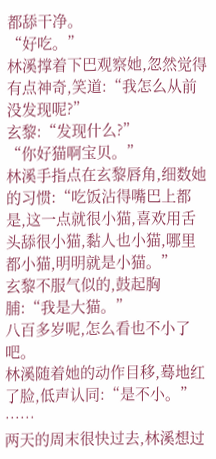都舔干净。
“好吃。”
林溪撑着下巴观察她,忽然觉得有点神奇,笑道:“我怎么从前没发现呢?”
玄黎:“发现什么?”
“你好猫啊宝贝。”
林溪手指点在玄黎唇角,细数她的习惯:“吃饭沾得嘴巴上都是,这一点就很小猫,喜欢用舌头舔很小猫,黏人也小猫,哪里都小猫,明明就是小猫。”
玄黎不服气似的,鼓起胸脯:“我是大猫。”
八百多岁呢,怎么看也不小了吧。
林溪随着她的动作目移,蓦地红了脸,低声认同:“是不小。”
……
两天的周末很快过去,林溪想过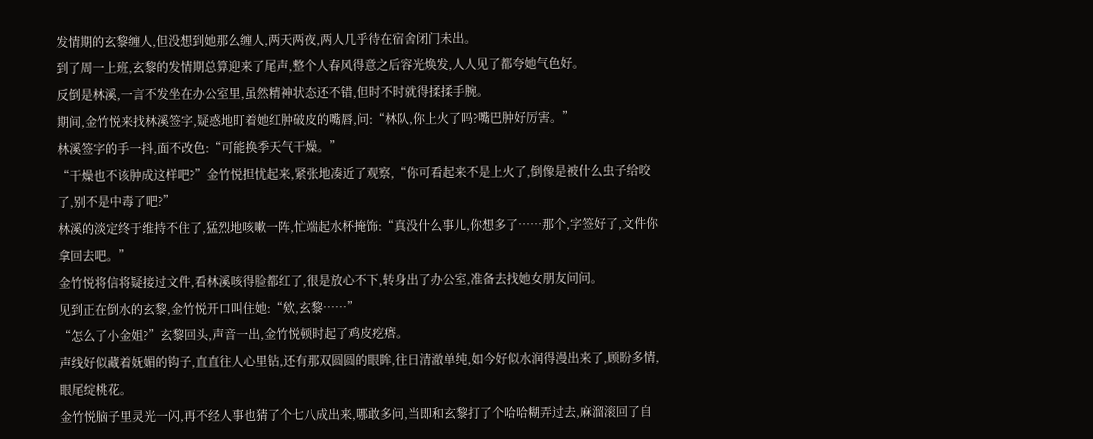发情期的玄黎缠人,但没想到她那么缠人,两天两夜,两人几乎待在宿舍闭门未出。
到了周一上班,玄黎的发情期总算迎来了尾声,整个人春风得意之后容光焕发,人人见了都夸她气色好。
反倒是林溪,一言不发坐在办公室里,虽然精神状态还不错,但时不时就得揉揉手腕。
期间,金竹悦来找林溪签字,疑惑地盯着她红肿破皮的嘴唇,问:“林队,你上火了吗?嘴巴肿好厉害。”
林溪签字的手一抖,面不改色:“可能换季天气干燥。”
“干燥也不该肿成这样吧?”金竹悦担忧起来,紧张地凑近了观察,“你可看起来不是上火了,倒像是被什么虫子给咬了,别不是中毒了吧?”
林溪的淡定终于维持不住了,猛烈地咳嗽一阵,忙端起水杯掩饰:“真没什么事儿,你想多了……那个,字签好了,文件你拿回去吧。”
金竹悦将信将疑接过文件,看林溪咳得脸都红了,很是放心不下,转身出了办公室,准备去找她女朋友问问。
见到正在倒水的玄黎,金竹悦开口叫住她:“欸,玄黎……”
“怎么了小金姐?”玄黎回头,声音一出,金竹悦顿时起了鸡皮疙瘩。
声线好似藏着妩媚的钩子,直直往人心里钻,还有那双圆圆的眼眸,往日清澈单纯,如今好似水润得漫出来了,顾盼多情,眼尾绽桃花。
金竹悦脑子里灵光一闪,再不经人事也猜了个七八成出来,哪敢多问,当即和玄黎打了个哈哈糊弄过去,麻溜滚回了自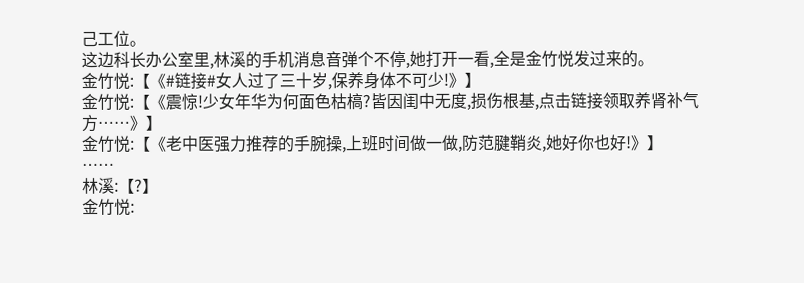己工位。
这边科长办公室里,林溪的手机消息音弹个不停,她打开一看,全是金竹悦发过来的。
金竹悦:【《#链接#女人过了三十岁,保养身体不可少!》】
金竹悦:【《震惊!少女年华为何面色枯槁?皆因闺中无度,损伤根基,点击链接领取养肾补气方……》】
金竹悦:【《老中医强力推荐的手腕操,上班时间做一做,防范腱鞘炎,她好你也好!》】
……
林溪:【?】
金竹悦: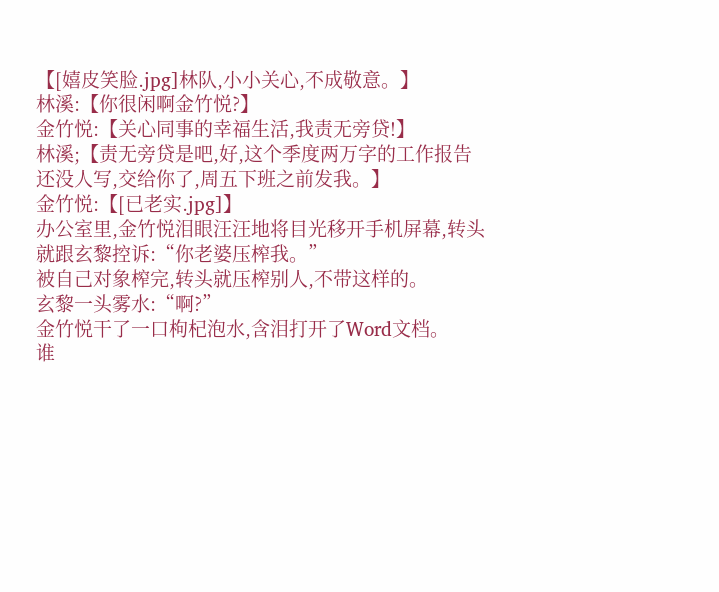【[嬉皮笑脸.jpg]林队,小小关心,不成敬意。】
林溪:【你很闲啊金竹悦?】
金竹悦:【关心同事的幸福生活,我责无旁贷!】
林溪;【责无旁贷是吧,好,这个季度两万字的工作报告还没人写,交给你了,周五下班之前发我。】
金竹悦:【[已老实.jpg]】
办公室里,金竹悦泪眼汪汪地将目光移开手机屏幕,转头就跟玄黎控诉:“你老婆压榨我。”
被自己对象榨完,转头就压榨别人,不带这样的。
玄黎一头雾水:“啊?”
金竹悦干了一口枸杞泡水,含泪打开了Word文档。
谁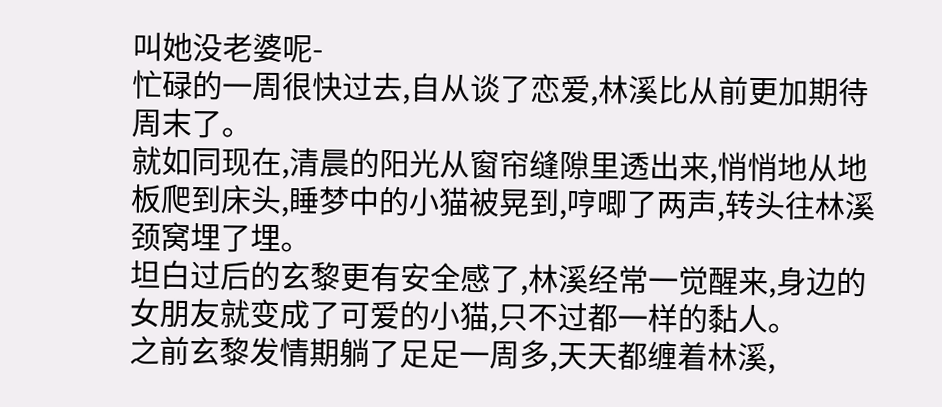叫她没老婆呢-
忙碌的一周很快过去,自从谈了恋爱,林溪比从前更加期待周末了。
就如同现在,清晨的阳光从窗帘缝隙里透出来,悄悄地从地板爬到床头,睡梦中的小猫被晃到,哼唧了两声,转头往林溪颈窝埋了埋。
坦白过后的玄黎更有安全感了,林溪经常一觉醒来,身边的女朋友就变成了可爱的小猫,只不过都一样的黏人。
之前玄黎发情期躺了足足一周多,天天都缠着林溪,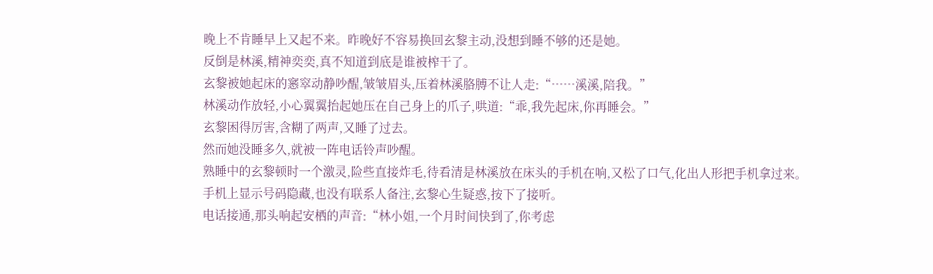晚上不肯睡早上又起不来。昨晚好不容易换回玄黎主动,没想到睡不够的还是她。
反倒是林溪,精神奕奕,真不知道到底是谁被榨干了。
玄黎被她起床的窸窣动静吵醒,皱皱眉头,压着林溪胳膊不让人走:“……溪溪,陪我。”
林溪动作放轻,小心翼翼抬起她压在自己身上的爪子,哄道:“乖,我先起床,你再睡会。”
玄黎困得厉害,含糊了两声,又睡了过去。
然而她没睡多久,就被一阵电话铃声吵醒。
熟睡中的玄黎顿时一个激灵,险些直接炸毛,待看清是林溪放在床头的手机在响,又松了口气,化出人形把手机拿过来。
手机上显示号码隐藏,也没有联系人备注,玄黎心生疑惑,按下了接听。
电话接通,那头响起安栖的声音:“林小姐,一个月时间快到了,你考虑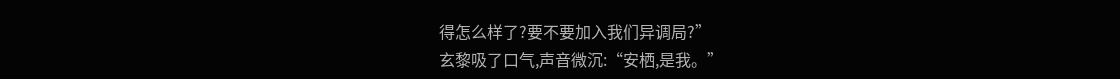得怎么样了?要不要加入我们异调局?”
玄黎吸了口气,声音微沉:“安栖,是我。”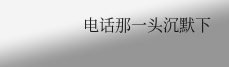电话那一头沉默下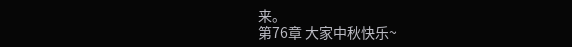来。
第76章 大家中秋快乐~